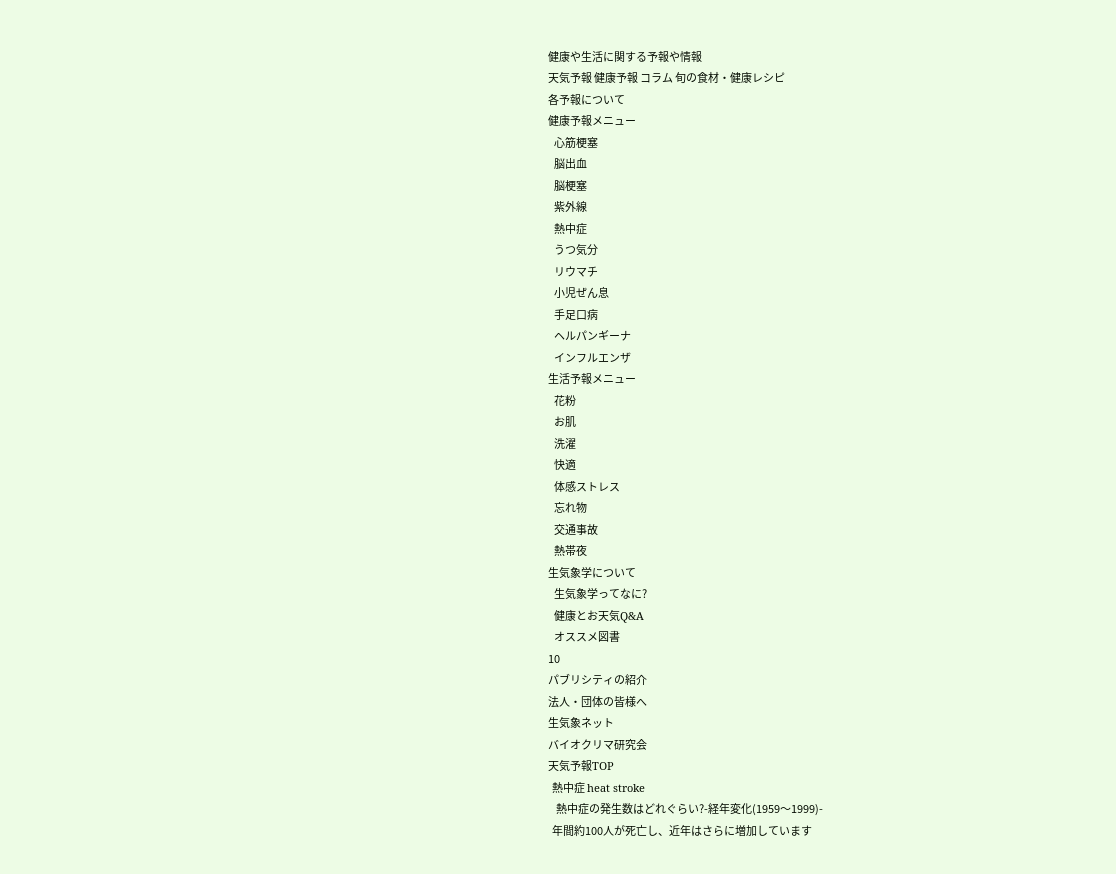健康や生活に関する予報や情報
天気予報 健康予報 コラム 旬の食材・健康レシピ
各予報について
健康予報メニュー
   心筋梗塞
   脳出血
   脳梗塞
   紫外線
   熱中症
   うつ気分
   リウマチ
   小児ぜん息
   手足口病
   ヘルパンギーナ
   インフルエンザ
生活予報メニュー
   花粉
   お肌
   洗濯
   快適
   体感ストレス
   忘れ物
   交通事故
   熱帯夜
生気象学について
   生気象学ってなに?
   健康とお天気Q&A
   オススメ図書
10
パブリシティの紹介
法人・団体の皆様へ
生気象ネット
バイオクリマ研究会
天気予報TOP
  熱中症 heat stroke
    熱中症の発生数はどれぐらい?-経年変化(1959〜1999)-
  年間約100人が死亡し、近年はさらに増加しています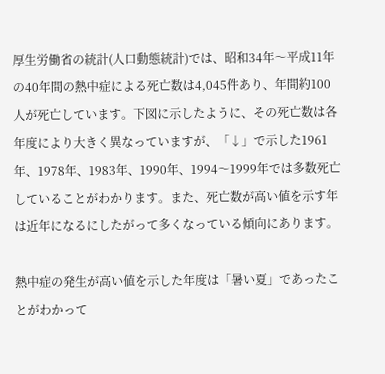厚生労働省の統計(人口動態統計)では、昭和34年〜平成11年の40年間の熱中症による死亡数は4,045件あり、年間約100人が死亡しています。下図に示したように、その死亡数は各年度により大きく異なっていますが、「↓」で示した1961年、1978年、1983年、1990年、1994〜1999年では多数死亡していることがわかります。また、死亡数が高い値を示す年は近年になるにしたがって多くなっている傾向にあります。

熱中症の発生が高い値を示した年度は「暑い夏」であったことがわかって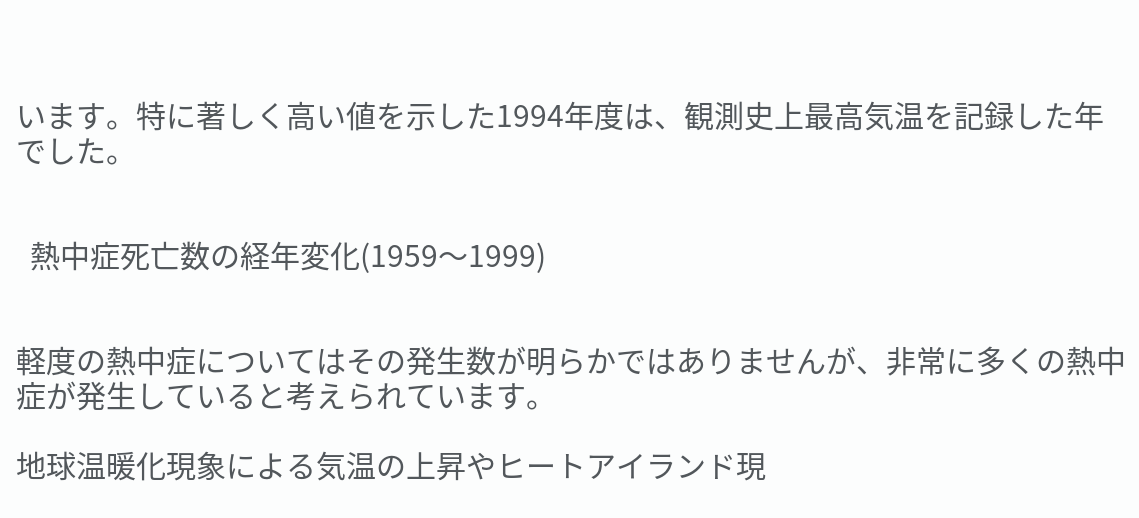います。特に著しく高い値を示した1994年度は、観測史上最高気温を記録した年でした。


  熱中症死亡数の経年変化(1959〜1999)


軽度の熱中症についてはその発生数が明らかではありませんが、非常に多くの熱中症が発生していると考えられています。

地球温暖化現象による気温の上昇やヒートアイランド現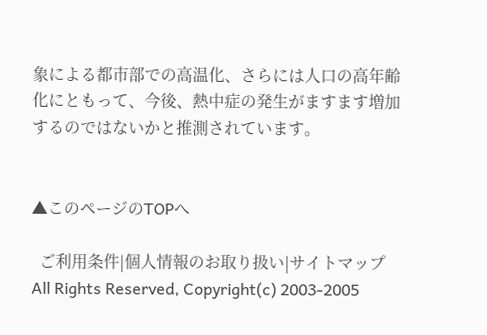象による都市部での高温化、さらには人口の高年齢化にともって、今後、熱中症の発生がますます増加するのではないかと推測されています。


▲このページのTOPへ

  ご利用条件|個人情報のお取り扱い|サイトマップ All Rights Reserved, Copyright(c) 2003-2005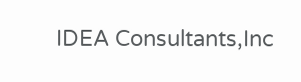IDEA Consultants,Inc